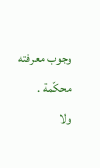وجوب معرفته محكّمة .
ولا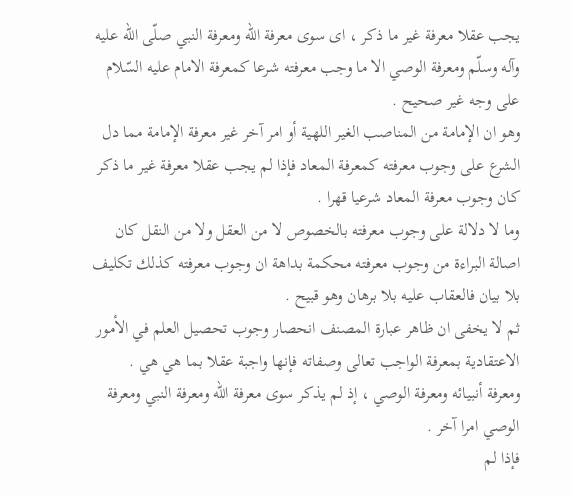يجب عقلا معرفة غير ما ذكر ، اى سوى معرفة اللّه ومعرفة النبي صلّى اللّه عليه وآله وسلّم ومعرفة الوصي الا ما وجب معرفته شرعا كمعرفة الامام عليه السّلام على وجه غير صحيح .
وهو ان الإمامة من المناصب الغير اللهية أو امر آخر غير معرفة الإمامة مما دل الشرع على وجوب معرفته كمعرفة المعاد فإذا لم يجب عقلا معرفة غير ما ذكر كان وجوب معرفة المعاد شرعيا قهرا .
وما لا دلالة على وجوب معرفته بالخصوص لا من العقل ولا من النقل كان اصالة البراءة من وجوب معرفته محكمة بداهة ان وجوب معرفته كذلك تكليف بلا بيان فالعقاب عليه بلا برهان وهو قبيح .
ثم لا يخفى ان ظاهر عبارة المصنف انحصار وجوب تحصيل العلم في الأمور الاعتقادية بمعرفة الواجب تعالى وصفاته فإنها واجبة عقلا بما هي هي .
ومعرفة أنبيائه ومعرفة الوصي ، إذ لم يذكر سوى معرفة اللّه ومعرفة النبي ومعرفة الوصي امرا آخر .
فإذا لم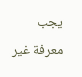يجب معرفة غير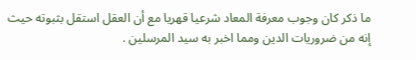ما ذكر كان وجوب معرفة المعاد شرعيا قهريا مع أن العقل استقل بثبوته حيث إنه من ضروريات الدين ومما اخبر به سيد المرسلين .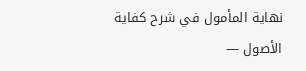نهاية المأمول في شرح كفاية الأصول —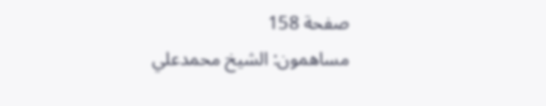صفحة 158
مساهمون: الشيخ محمدعلي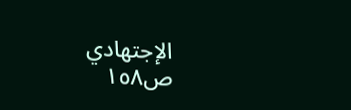الإجتهادي
ص١٥٨